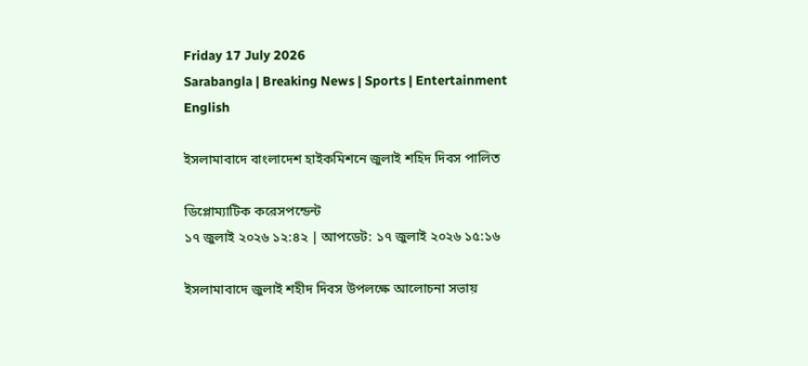Friday 17 July 2026
Sarabangla | Breaking News | Sports | Entertainment
English

ইসলামাবাদে বাংলাদেশ হাইকমিশনে জুলাই শহিদ দিবস পালিত

ডিপ্লোম্যাটিক করেসপন্ডেন্ট
১৭ জুলাই ২০২৬ ১২:৪২ | আপডেট: ১৭ জুলাই ২০২৬ ১৫:১৬

ইসলামাবাদে জুলাই শহীদ দিবস উপলক্ষে আলোচনা সভায়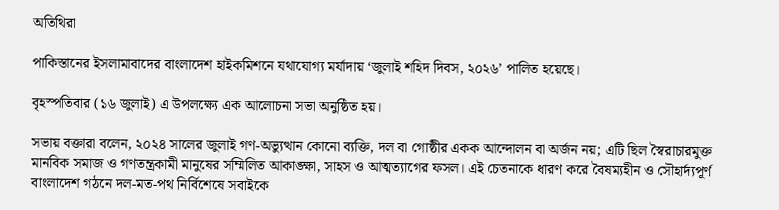অতিথিরা

পাকিস্তানের ইসলামাবাদের বাংলাদেশ হাইকমিশনে যথাযোগ্য মর্যাদায় ‘জুলাই শহিদ দিবস, ২০২৬’ পালিত হয়েছে।

বৃহস্পতিবার (১৬ জুলাই) এ উপলক্ষ্যে এক আলোচনা সভা অনুষ্ঠিত হয়।

সভায় বক্তারা বলেন, ২০২৪ সালের জুলাই গণ-অভ্যুত্থান কোনো ব্যক্তি, দল বা গোষ্ঠীর একক আন্দোলন বা অর্জন নয়; এটি ছিল স্বৈরাচারমুক্ত মানবিক সমাজ ও গণতন্ত্রকামী মানুষের সম্মিলিত আকাঙ্ক্ষা, সাহস ও আত্মত্যাগের ফসল। এই চেতনাকে ধারণ করে বৈষম্যহীন ও সৌহার্দ্যপূর্ণ বাংলাদেশ গঠনে দল-মত-পথ নির্বিশেষে সবাইকে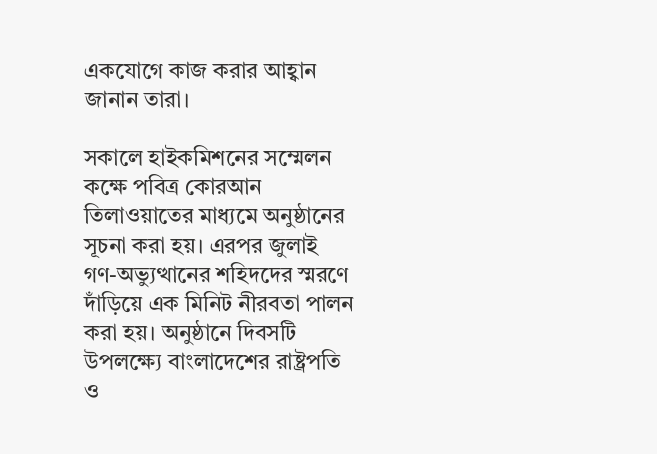একযোগে কাজ করার আহ্বান জানান তারা।

সকালে হাইকমিশনের সম্মেলন কক্ষে পবিত্র কোরআন তিলাওয়াতের মাধ্যমে অনুষ্ঠানের সূচনা করা হয়। এরপর জুলাই গণ-অভ্যুত্থানের শহিদদের স্মরণে দাঁড়িয়ে এক মিনিট নীরবতা পালন করা হয়। অনুষ্ঠানে দিবসটি উপলক্ষ্যে বাংলাদেশের রাষ্ট্রপতি ও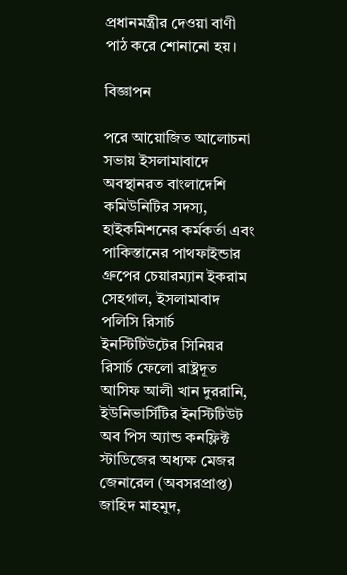প্রধানমন্ত্রীর দেওয়া বাণী পাঠ করে শোনানো হয়।

বিজ্ঞাপন

পরে আয়োজিত আলোচনা সভায় ইসলামাবাদে অবস্থানরত বাংলাদেশি কমিউনিটির সদস্য, হাইকমিশনের কর্মকর্তা এবং পাকিস্তানের পাথফাইন্ডার গ্রুপের চেয়ারম্যান ইকরাম সেহগাল, ইসলামাবাদ পলিসি রিসার্চ ইনস্টিটিউটের সিনিয়র রিসার্চ ফেলো রাষ্ট্রদূত আসিফ আলী খান দুররানি, ইউনিভার্সিটির ইনস্টিটিউট অব পিস অ্যান্ড কনফ্লিক্ট স্টাডিজের অধ্যক্ষ মেজর জেনারেল (অবসরপ্রাপ্ত) জাহিদ মাহমুদ,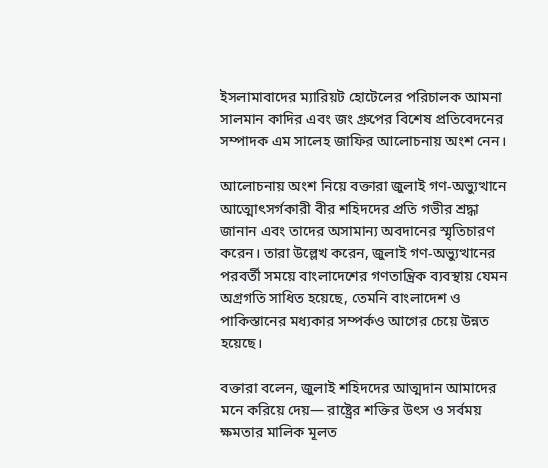ইসলামাবাদের ম্যারিয়ট হোটেলের পরিচালক আমনা সালমান কাদির এবং জং গ্রুপের বিশেষ প্রতিবেদনের সম্পাদক এম সালেহ জাফির আলোচনায় অংশ নেন।

আলোচনায় অংশ নিয়ে বক্তারা জুলাই গণ-অভ্যুত্থানে আত্মোৎসর্গকারী বীর শহিদদের প্রতি গভীর শ্রদ্ধা জানান এবং তাদের অসামান্য অবদানের স্মৃতিচারণ করেন। তারা উল্লেখ করেন, জুলাই গণ-অভ্যুত্থানের পরবর্তী সময়ে বাংলাদেশের গণতান্ত্রিক ব্যবস্থায় যেমন অগ্রগতি সাধিত হয়েছে, তেমনি বাংলাদেশ ও পাকিস্তানের মধ্যকার সম্পর্কও আগের চেয়ে উন্নত হয়েছে।

বক্তারা বলেন, জুলাই শহিদদের আত্মদান আমাদের মনে করিয়ে দেয়— রাষ্ট্রের শক্তির উৎস ও সর্বময় ক্ষমতার মালিক মূলত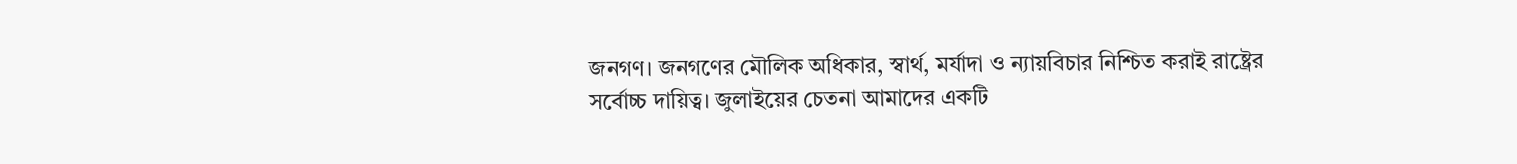জনগণ। জনগণের মৌলিক অধিকার, স্বার্থ, মর্যাদা ও ন্যায়বিচার নিশ্চিত করাই রাষ্ট্রের সর্বোচ্চ দায়িত্ব। জুলাইয়ের চেতনা আমাদের একটি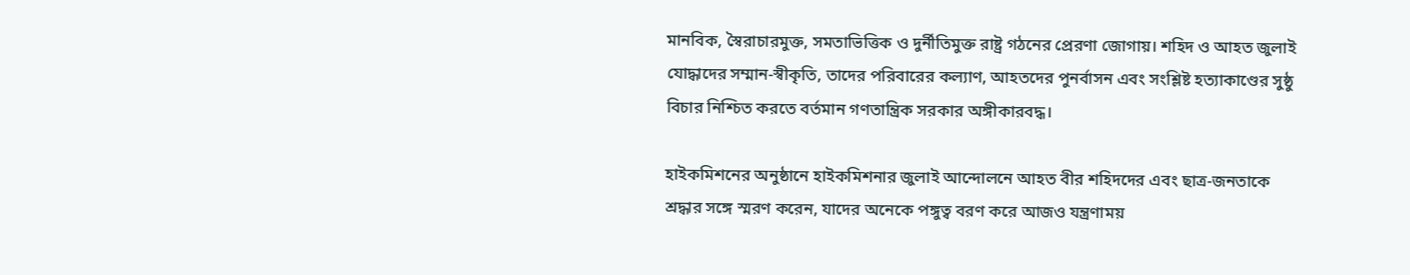মানবিক, স্বৈরাচারমুক্ত, সমতাভিত্তিক ও দুর্নীতিমুক্ত রাষ্ট্র গঠনের প্রেরণা জোগায়। শহিদ ও আহত জুলাই যোদ্ধাদের সম্মান-স্বীকৃতি, তাদের পরিবারের কল্যাণ, আহতদের পুনর্বাসন এবং সংশ্লিষ্ট হত্যাকাণ্ডের সুষ্ঠু বিচার নিশ্চিত করতে বর্তমান গণতান্ত্রিক সরকার অঙ্গীকারবদ্ধ।

হাইকমিশনের অনুষ্ঠানে হাইকমিশনার জুলাই আন্দোলনে আহত বীর শহিদদের এবং ছাত্র-জনতাকে শ্রদ্ধার সঙ্গে স্মরণ করেন, যাদের অনেকে পঙ্গুত্ব বরণ করে আজও যন্ত্রণাময়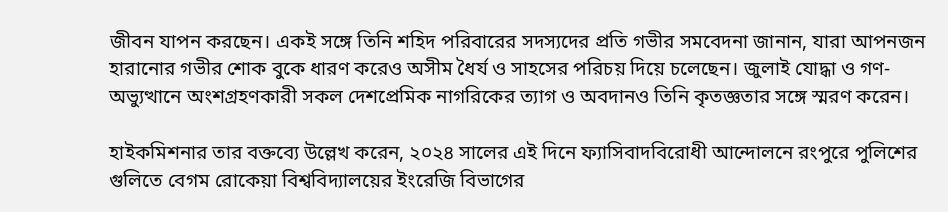জীবন যাপন করছেন। একই সঙ্গে তিনি শহিদ পরিবারের সদস্যদের প্রতি গভীর সমবেদনা জানান, যারা আপনজন হারানোর গভীর শোক বুকে ধারণ করেও অসীম ধৈর্য ও সাহসের পরিচয় দিয়ে চলেছেন। জুলাই যোদ্ধা ও গণ-অভ্যুত্থানে অংশগ্রহণকারী সকল দেশপ্রেমিক নাগরিকের ত্যাগ ও অবদানও তিনি কৃতজ্ঞতার সঙ্গে স্মরণ করেন।

হাইকমিশনার তার বক্তব্যে উল্লেখ করেন, ২০২৪ সালের এই দিনে ফ্যাসিবাদবিরোধী আন্দোলনে রংপুরে পুলিশের গুলিতে বেগম রোকেয়া বিশ্ববিদ্যালয়ের ইংরেজি বিভাগের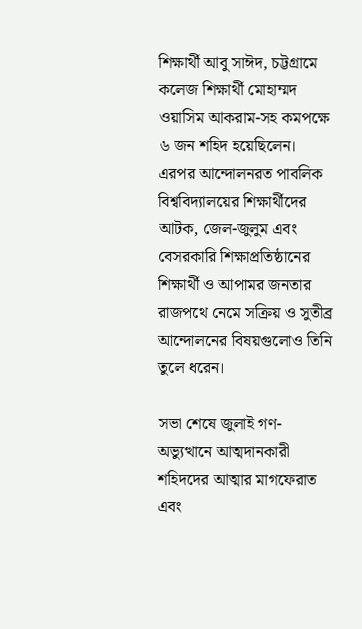শিক্ষার্থী আবু সাঈদ, চট্টগ্রামে কলেজ শিক্ষার্থী মোহাম্মদ ওয়াসিম আকরাম-সহ কমপক্ষে ৬ জন শহিদ হয়েছিলেন। এরপর আন্দোলনরত পাবলিক বিশ্ববিদ্যালয়ের শিক্ষার্থীদের আটক, জেল-জুলুম এবং বেসরকারি শিক্ষাপ্রতিষ্ঠানের শিক্ষার্থী ও আপামর জনতার রাজপথে নেমে সক্রিয় ও সুতীব্র আন্দোলনের বিষয়গুলোও তিনি তুলে ধরেন।

সভা শেষে জুলাই গণ-অভ্যুত্থানে আত্মদানকারী শহিদদের আত্মার মাগফেরাত এবং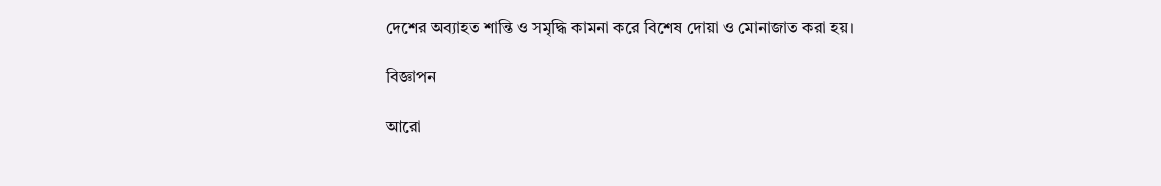দেশের অব্যাহত শান্তি ও সমৃদ্ধি কামনা করে বিশেষ দোয়া ও মোনাজাত করা হয়।

বিজ্ঞাপন

আরো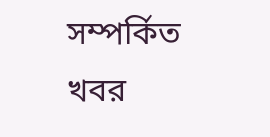সম্পর্কিত খবর